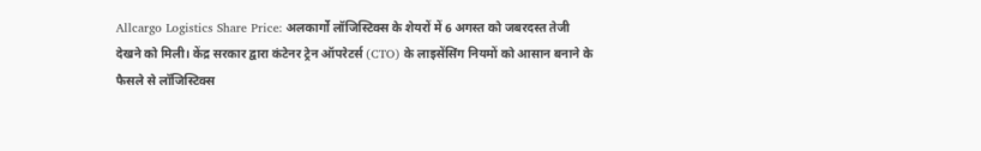Allcargo Logistics Share Price: अलकार्गो लॉजिस्टिक्स के शेयरों में 6 अगस्त को जबरदस्त तेजी देखने को मिली। केंद्र सरकार द्वारा कंटेनर ट्रेन ऑपरेटर्स (CTO) के लाइसेंसिंग नियमों को आसान बनाने के फैसले से लॉजिस्टिक्स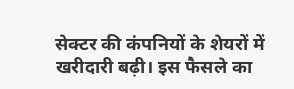सेक्टर की कंपनियों के शेयरों में खरीदारी बढ़ी। इस फैसले का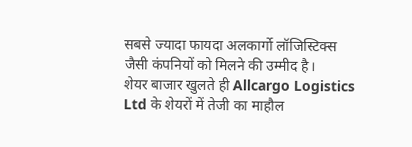सबसे ज्यादा फायदा अलकार्गो लॉजिस्टिक्स जैसी कंपनियों को मिलने की उम्मीद है।
शेयर बाजार खुलते ही Allcargo Logistics Ltd के शेयरों में तेजी का माहौल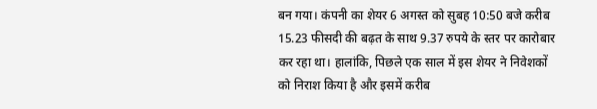बन गया। कंपनी का शेयर 6 अगस्त को सुबह 10:50 बजे करीब 15.23 फीसदी की बढ़त के साथ 9.37 रुपये के स्तर पर कारोबार कर रहा था। हालांकि, पिछले एक साल में इस शेयर ने निवेशकों को निराश किया है और इसमें करीब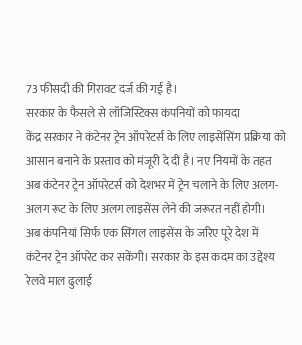73 फीसदी की गिरावट दर्ज की गई है।
सरकार के फैसले से लॉजिस्टिक्स कंपनियों को फायदा
केंद्र सरकार ने कंटेनर ट्रेन ऑपरेटर्स के लिए लाइसेंसिंग प्रक्रिया को आसान बनाने के प्रस्ताव को मंजूरी दे दी है। नए नियमों के तहत अब कंटेनर ट्रेन ऑपरेटर्स को देशभर में ट्रेन चलाने के लिए अलग-अलग रूट के लिए अलग लाइसेंस लेने की जरूरत नहीं होगी।
अब कंपनियां सिर्फ एक सिंगल लाइसेंस के जरिए पूरे देश में कंटेनर ट्रेन ऑपरेट कर सकेंगी। सरकार के इस कदम का उद्देश्य रेलवे माल ढुलाई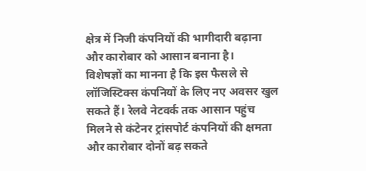क्षेत्र में निजी कंपनियों की भागीदारी बढ़ाना और कारोबार को आसान बनाना है।
विशेषज्ञों का मानना है कि इस फैसले से लॉजिस्टिक्स कंपनियों के लिए नए अवसर खुल सकते हैं। रेलवे नेटवर्क तक आसान पहुंच मिलने से कंटेनर ट्रांसपोर्ट कंपनियों की क्षमता और कारोबार दोनों बढ़ सकते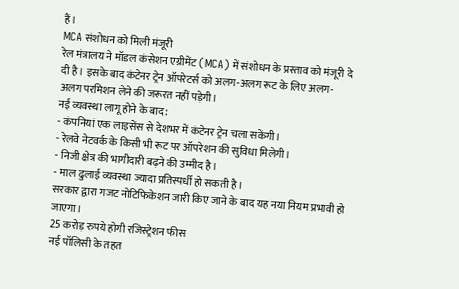हैं।
MCA संशोधन को मिली मंजूरी
रेल मंत्रालय ने मॉडल कंसेशन एग्रीमेंट (MCA) में संशोधन के प्रस्ताव को मंजूरी दे दी है। इसके बाद कंटेनर ट्रेन ऑपरेटर्स को अलग-अलग रूट के लिए अलग-अलग परमिशन लेने की जरूरत नहीं पड़ेगी।
नई व्यवस्था लागू होने के बाद:
- कंपनियां एक लाइसेंस से देशभर में कंटेनर ट्रेन चला सकेंगी।
- रेलवे नेटवर्क के किसी भी रूट पर ऑपरेशन की सुविधा मिलेगी।
- निजी क्षेत्र की भागीदारी बढ़ने की उम्मीद है।
- माल ढुलाई व्यवस्था ज्यादा प्रतिस्पर्धी हो सकती है।
सरकार द्वारा गजट नोटिफिकेशन जारी किए जाने के बाद यह नया नियम प्रभावी हो जाएगा।
25 करोड़ रुपये होगी रजिस्ट्रेशन फीस
नई पॉलिसी के तहत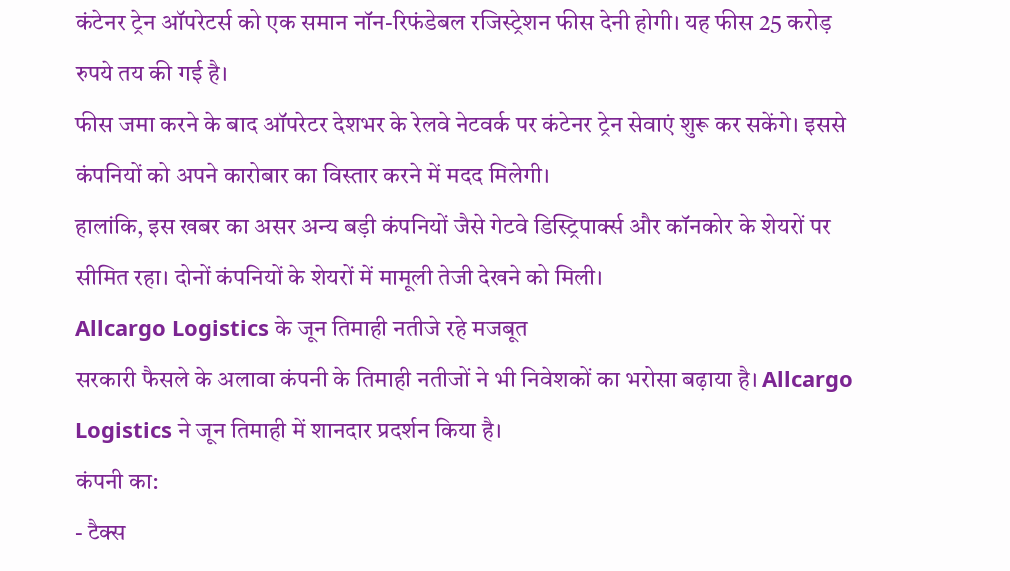कंटेनर ट्रेन ऑपरेटर्स को एक समान नॉन-रिफंडेबल रजिस्ट्रेशन फीस देनी होगी। यह फीस 25 करोड़ रुपये तय की गई है।
फीस जमा करने के बाद ऑपरेटर देशभर के रेलवे नेटवर्क पर कंटेनर ट्रेन सेवाएं शुरू कर सकेंगे। इससे कंपनियों को अपने कारोबार का विस्तार करने में मदद मिलेगी।
हालांकि, इस खबर का असर अन्य बड़ी कंपनियों जैसे गेटवे डिस्ट्रिपार्क्स और कॉनकोर के शेयरों पर सीमित रहा। दोनों कंपनियों के शेयरों में मामूली तेजी देखने को मिली।
Allcargo Logistics के जून तिमाही नतीजे रहे मजबूत
सरकारी फैसले के अलावा कंपनी के तिमाही नतीजों ने भी निवेशकों का भरोसा बढ़ाया है। Allcargo Logistics ने जून तिमाही में शानदार प्रदर्शन किया है।
कंपनी का:
- टैक्स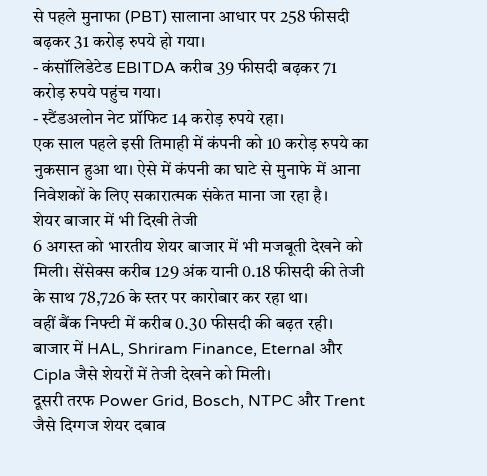से पहले मुनाफा (PBT) सालाना आधार पर 258 फीसदी बढ़कर 31 करोड़ रुपये हो गया।
- कंसॉलिडेटेड EBITDA करीब 39 फीसदी बढ़कर 71 करोड़ रुपये पहुंच गया।
- स्टैंडअलोन नेट प्रॉफिट 14 करोड़ रुपये रहा।
एक साल पहले इसी तिमाही में कंपनी को 10 करोड़ रुपये का नुकसान हुआ था। ऐसे में कंपनी का घाटे से मुनाफे में आना निवेशकों के लिए सकारात्मक संकेत माना जा रहा है।
शेयर बाजार में भी दिखी तेजी
6 अगस्त को भारतीय शेयर बाजार में भी मजबूती देखने को मिली। सेंसेक्स करीब 129 अंक यानी 0.18 फीसदी की तेजी के साथ 78,726 के स्तर पर कारोबार कर रहा था।
वहीं बैंक निफ्टी में करीब 0.30 फीसदी की बढ़त रही। बाजार में HAL, Shriram Finance, Eternal और Cipla जैसे शेयरों में तेजी देखने को मिली।
दूसरी तरफ Power Grid, Bosch, NTPC और Trent जैसे दिग्गज शेयर दबाव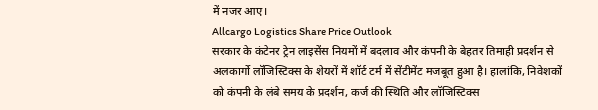में नजर आए।
Allcargo Logistics Share Price Outlook
सरकार के कंटेनर ट्रेन लाइसेंस नियमों में बदलाव और कंपनी के बेहतर तिमाही प्रदर्शन से अलकार्गो लॉजिस्टिक्स के शेयरों में शॉर्ट टर्म में सेंटीमेंट मजबूत हुआ है। हालांकि, निवेशकों को कंपनी के लंबे समय के प्रदर्शन, कर्ज की स्थिति और लॉजिस्टिक्स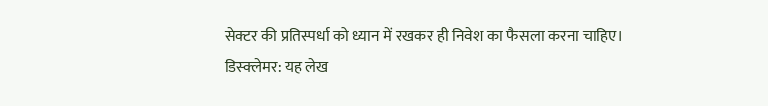सेक्टर की प्रतिस्पर्धा को ध्यान में रखकर ही निवेश का फैसला करना चाहिए।
डिस्क्लेमर: यह लेख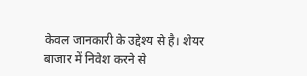केवल जानकारी के उद्देश्य से है। शेयर बाजार में निवेश करने से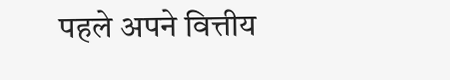पहले अपने वित्तीय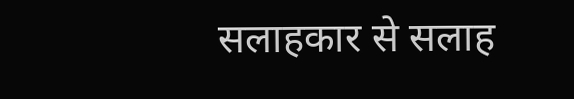सलाहकार से सलाह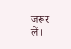जरूर लें।